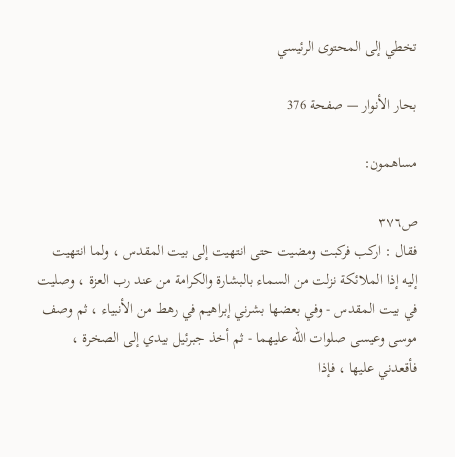تخطي إلى المحتوى الرئيسي

بحار الأنوار — صفحة 376

مساهمون:

ص٣٧٦
فقال : اركب فركبت ومضيت حتى انتهيت إلى بيت المقدس ، ولما انتهيت إليه إذا الملائكة نزلت من السماء بالبشارة والكرامة من عند رب العزة ، وصليت في بيت المقدس - وفي بعضها بشرني إبراهيم في رهط من الأنبياء ، ثم وصف موسى وعيسى صلوات الله عليهما - ثم أخذ جبرئيل بيدي إلى الصخرة ، فأقعدني عليها ، فإذا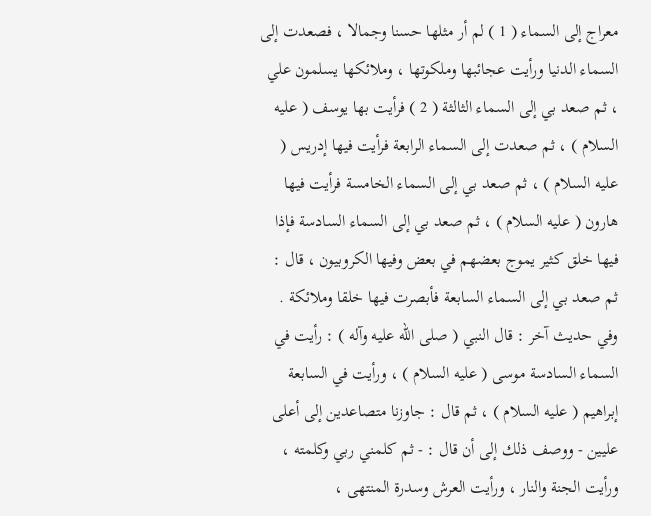معراج إلى السماء ( 1 ) لم أر مثلها حسنا وجمالا ، فصعدت إلى السماء الدنيا ورأيت عجائبها وملكوتها ، وملائكها يسلمون علي ، ثم صعد بي إلى السماء الثالثة ( 2 ) فرأيت بها يوسف ( عليه السلام ) ، ثم صعدت إلى السماء الرابعة فرأيت فيها إدريس ( عليه السلام ) ، ثم صعد بي إلى السماء الخامسة فرأيت فيها هارون ( عليه السلام ) ، ثم صعد بي إلى السماء السادسة فإذا فيها خلق كثير يموج بعضهم في بعض وفيها الكروبيون ، قال : ثم صعد بي إلى السماء السابعة فأبصرت فيها خلقا وملائكة . وفي حديث آخر : قال النبي ( صلى الله عليه وآله ) : رأيت في السماء السادسة موسى ( عليه السلام ) ، ورأيت في السابعة إبراهيم ( عليه السلام ) ، ثم قال : جاوزنا متصاعدين إلى أعلى عليين - ووصف ذلك إلى أن قال : - ثم كلمني ربي وكلمته ، ورأيت الجنة والنار ، ورأيت العرش وسدرة المنتهى ،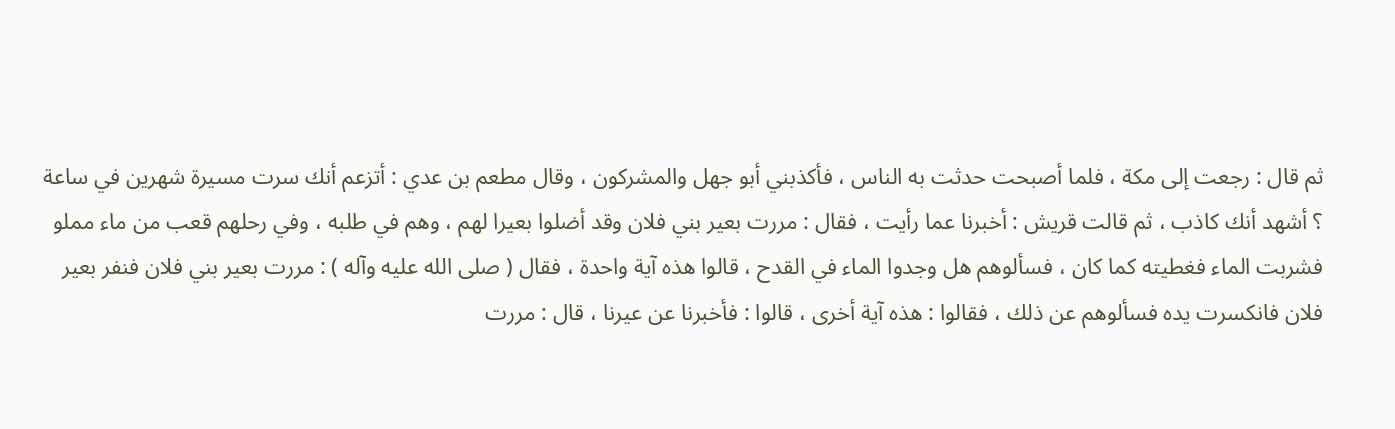ثم قال : رجعت إلى مكة ، فلما أصبحت حدثت به الناس ، فأكذبني أبو جهل والمشركون ، وقال مطعم بن عدي : أتزعم أنك سرت مسيرة شهرين في ساعة ؟ أشهد أنك كاذب ، ثم قالت قريش : أخبرنا عما رأيت ، فقال : مررت بعير بني فلان وقد أضلوا بعيرا لهم ، وهم في طلبه ، وفي رحلهم قعب من ماء مملو فشربت الماء فغطيته كما كان ، فسألوهم هل وجدوا الماء في القدح ، قالوا هذه آية واحدة ، فقال ( صلى الله عليه وآله ) : مررت بعير بني فلان فنفر بعير فلان فانكسرت يده فسألوهم عن ذلك ، فقالوا : هذه آية أخرى ، قالوا : فأخبرنا عن عيرنا ، قال : مررت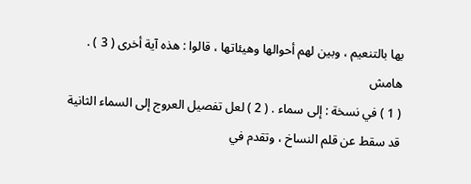بها بالتنعيم ، وبين لهم أحوالها وهيئاتها ، قالوا : هذه آية أخرى ( 3 ) .
هامش
( 1 ) في نسخة : إلى سماء . ( 2 ) لعل تفصيل العروج إلى السماء الثانية قد سقط عن قلم النساخ ، وتقدم في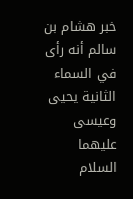خبر هشام بن سالم أنه رأى في السماء الثانية يحيى وعيسى عليهما السلام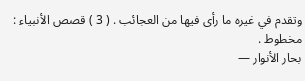وتقدم في غيره ما رأى فيها من العجائب . ( 3 ) قصص الأنبياء : مخطوط .
بحار الأنوار —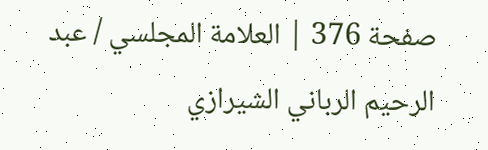صفحة 376 | العلامة المجلسي / عبد الرحيم الرباني الشيرازي